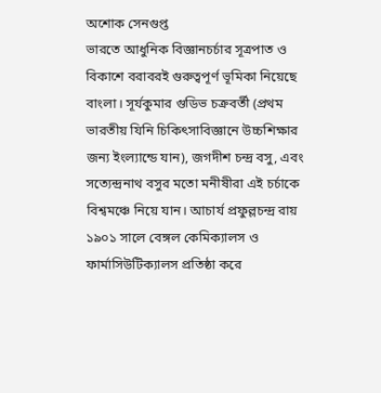অশোক সেনগুপ্ত
ভারতে আধুনিক বিজ্ঞানচর্চার সূত্রপাত ও বিকাশে বরাবরই গুরুত্বপূর্ণ ভূমিকা নিয়েছে বাংলা। সূর্যকুমার গুডিভ চক্রবর্তী (প্রথম ভারতীয় যিনি চিকিৎসাবিজ্ঞানে উচ্চশিক্ষার জন্য ইংল্যান্ডে যান), জগদীশ চন্দ্র বসু, এবং সত্যেন্দ্রনাথ বসুর মতো মনীষীরা এই চর্চাকে বিশ্বমঞ্চে নিয়ে যান। আচার্য প্রফুল্লচন্দ্র রায় ১৯০১ সালে বেঙ্গল কেমিক্যালস ও ফার্মাসিউটিক্যালস প্রতিষ্ঠা করে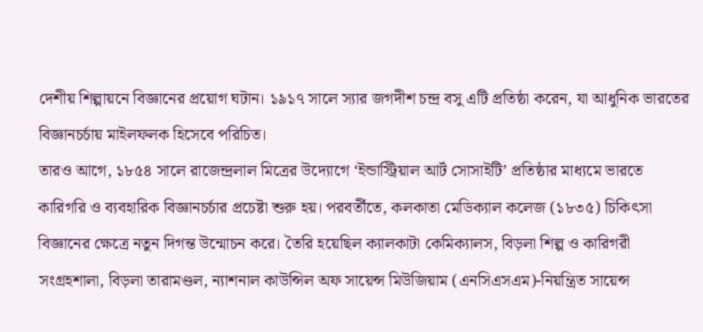দেশীয় শিল্পায়নে বিজ্ঞানের প্রয়োগ ঘটান। ১৯১৭ সালে স্যার জগদীশ চন্দ্র বসু এটি প্রতিষ্ঠা করেন, যা আধুনিক ভারতের বিজ্ঞানচর্চায় মাইলফলক হিসেবে পরিচিত।
তারও আগে, ১৮৫৪ সালে রাজেন্দ্রলাল মিত্রের উদ্যোগে ‘ইন্ডাস্ট্রিয়াল আর্ট সোসাইটি’ প্রতিষ্ঠার মাধ্যমে ভারতে কারিগরি ও ব্যবহারিক বিজ্ঞানচর্চার প্রচেষ্টা শুরু হয়। পরবর্তীতে, কলকাতা মেডিক্যাল কলেজ (১৮৩৫) চিকিৎসা বিজ্ঞানের ক্ষেত্রে নতুন দিগন্ত উন্মোচন করে। তৈরি হয়েছিল ক্যালকাটা কেমিক্যালস, বিড়লা শিল্প ও কারিগরী সংগ্রহশালা, বিড়লা তারামণ্ডল, ন্যাশনাল কাউন্সিল অফ সায়েন্স মিউজিয়াম (এনসিএসএম)-নিয়ন্ত্রিত সায়েন্স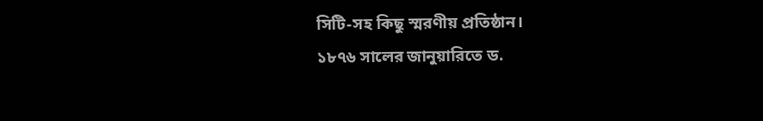সিটি-সহ কিছু স্মরণীয় প্রতিষ্ঠান।
১৮৭৬ সালের জানুয়ারিতে ড.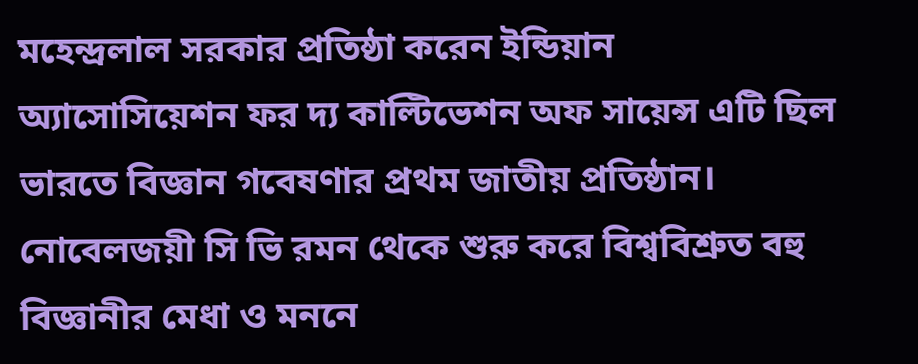মহেন্দ্রলাল সরকার প্রতিষ্ঠা করেন ইন্ডিয়ান অ্যাসোসিয়েশন ফর দ্য কাল্টিভেশন অফ সায়েন্স এটি ছিল ভারতে বিজ্ঞান গবেষণার প্রথম জাতীয় প্রতিষ্ঠান। নোবেলজয়ী সি ভি রমন থেকে শুরু করে বিশ্ববিশ্রুত বহু বিজ্ঞানীর মেধা ও মননে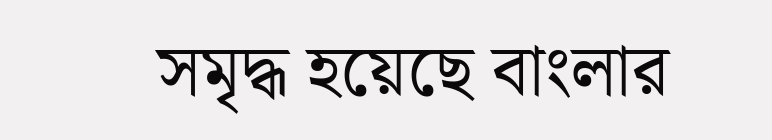সমৃদ্ধ হয়েছে বাংলার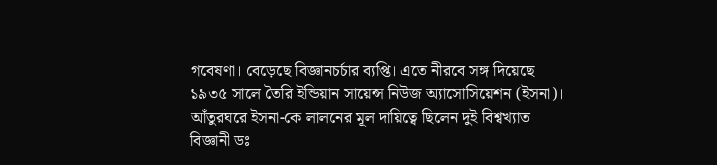গবেষণা। বেড়েছে বিজ্ঞানচর্চার ব্যপ্তি। এতে নীরবে সঙ্গ দিয়েছে ১৯৩৫ সালে তৈরি ইন্ডিয়ান সায়েন্স নিউজ অ্যাসোসিয়েশন (ইসনা)। আঁতুরঘরে ইসনা-কে লালনের মূল দায়িত্বে ছিলেন দুই বিশ্বখ্যাত বিজ্ঞানী ডঃ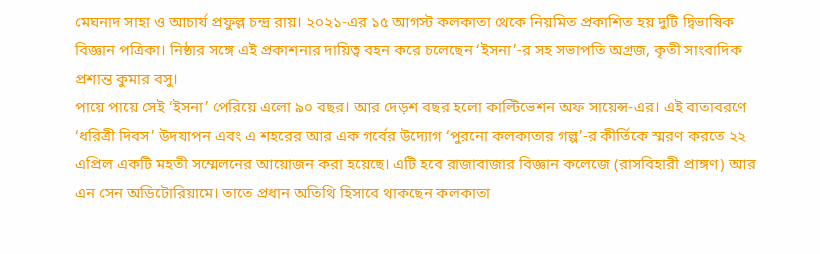মেঘনাদ সাহা ও আচার্য প্রফুল্ল চন্দ্র রায়। ২০২১-এর ১৫ আগস্ট কলকাতা থেকে নিয়মিত প্রকাশিত হয় দুটি দ্বিভাষিক বিজ্ঞান পত্রিকা। নিষ্ঠার সঙ্গে এই প্রকাশনার দায়িত্ব বহন করে চলেছেন ‘ইসনা’-র সহ সভাপতি অগ্রজ, কৃতী সাংবাদিক প্রশান্ত কুমার বসু।
পায়ে পায়ে সেই ‘ইসনা’ পেরিয়ে এলো ৯০ বছর। আর দেড়শ বছর হলো কাল্টিভেশন অফ সায়েন্স-এর। এই বাতাবরণে ‘ধরিত্রী দিবস’ উদযাপন এবং এ শহরের আর এক গর্বের উদ্যোগ ‘পুরনো কলকাতার গল্প’-র কীর্তিকে স্মরণ করতে ২২ এপ্রিল একটি মহতী সম্মেলনের আয়োজন করা হয়েছে। এটি হবে রাজাবাজার বিজ্ঞান কলেজে (রাসবিহারী প্রাঙ্গণ) আর এন সেন অডিটোরিয়ামে। তাতে প্রধান অতিথি হিসাবে থাকছেন কলকাতা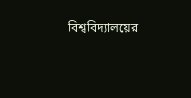বিশ্ববিদ্যালয়ের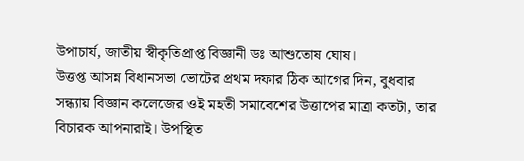উপাচার্য, জাতীয় স্বীকৃতিপ্রাপ্ত বিজ্ঞানী ডঃ আশুতোষ ঘোষ।
উত্তপ্ত আসন্ন বিধানসভা ভোটের প্রথম দফার ঠিক আগের দিন, বুধবার সন্ধ্যায় বিজ্ঞান কলেজের ওই মহতী সমাবেশের উত্তাপের মাত্রা কতটা, তার বিচারক আপনারাই। উপস্থিত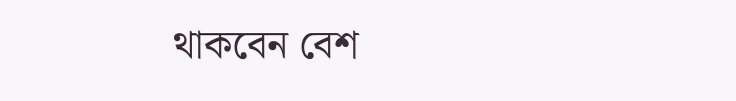থাকবেন বেশ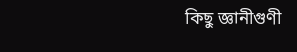কিছু জ্ঞানীগুণী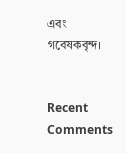এবং গবেষকবৃন্দ।


Recent Comments